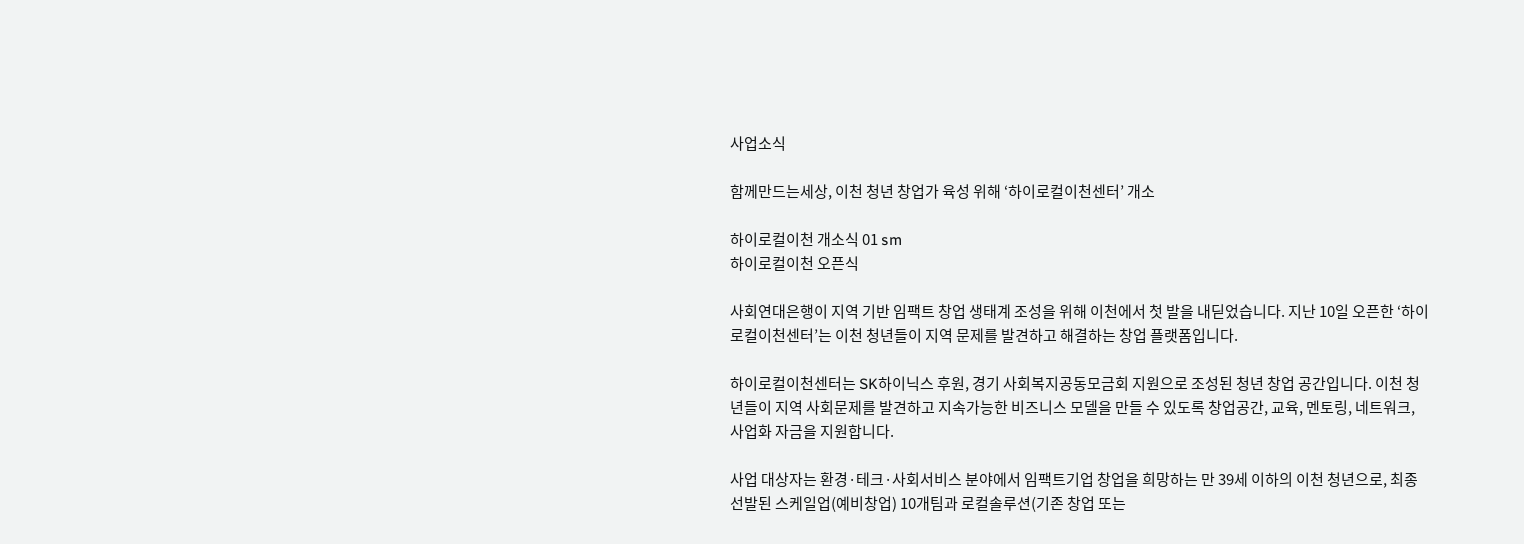사업소식

함께만드는세상, 이천 청년 창업가 육성 위해 ‘하이로컬이천센터’ 개소

하이로컬이천 개소식 01 sm
하이로컬이천 오픈식

사회연대은행이 지역 기반 임팩트 창업 생태계 조성을 위해 이천에서 첫 발을 내딛었습니다. 지난 10일 오픈한 ‘하이로컬이천센터’는 이천 청년들이 지역 문제를 발견하고 해결하는 창업 플랫폼입니다.

하이로컬이천센터는 SK하이닉스 후원, 경기 사회복지공동모금회 지원으로 조성된 청년 창업 공간입니다. 이천 청년들이 지역 사회문제를 발견하고 지속가능한 비즈니스 모델을 만들 수 있도록 창업공간, 교육, 멘토링, 네트워크, 사업화 자금을 지원합니다.

사업 대상자는 환경·테크·사회서비스 분야에서 임팩트기업 창업을 희망하는 만 39세 이하의 이천 청년으로, 최종 선발된 스케일업(예비창업) 10개팀과 로컬솔루션(기존 창업 또는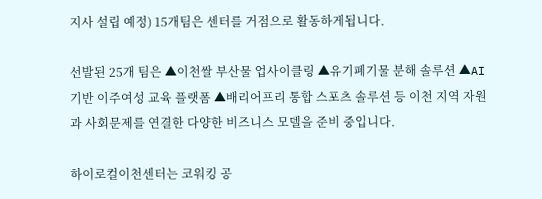지사 설립 예정) 15개팀은 센터를 거점으로 활동하게됩니다.

선발된 25개 팀은 ▲이천쌀 부산물 업사이클링 ▲유기폐기물 분해 솔루션 ▲AI 기반 이주여성 교육 플랫폼 ▲배리어프리 통합 스포츠 솔루션 등 이천 지역 자원과 사회문제를 연결한 다양한 비즈니스 모델을 준비 중입니다.

하이로컬이천센터는 코워킹 공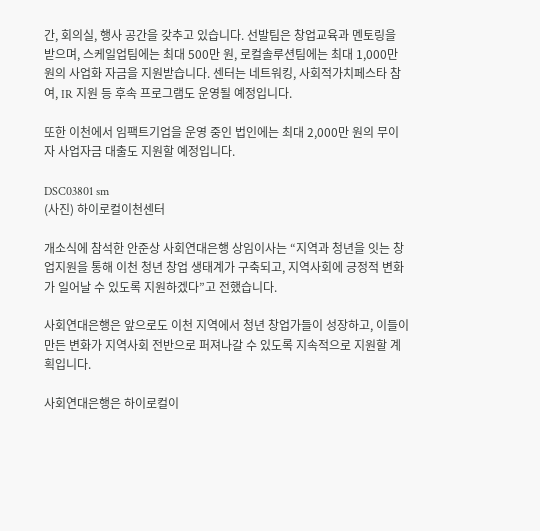간, 회의실, 행사 공간을 갖추고 있습니다. 선발팀은 창업교육과 멘토링을 받으며, 스케일업팀에는 최대 500만 원, 로컬솔루션팀에는 최대 1,000만 원의 사업화 자금을 지원받습니다. 센터는 네트워킹, 사회적가치페스타 참여, IR 지원 등 후속 프로그램도 운영될 예정입니다.

또한 이천에서 임팩트기업을 운영 중인 법인에는 최대 2,000만 원의 무이자 사업자금 대출도 지원할 예정입니다.

DSC03801 sm
(사진) 하이로컬이천센터

개소식에 참석한 안준상 사회연대은행 상임이사는 “지역과 청년을 잇는 창업지원을 통해 이천 청년 창업 생태계가 구축되고, 지역사회에 긍정적 변화가 일어날 수 있도록 지원하겠다”고 전했습니다.

사회연대은행은 앞으로도 이천 지역에서 청년 창업가들이 성장하고, 이들이 만든 변화가 지역사회 전반으로 퍼져나갈 수 있도록 지속적으로 지원할 계획입니다.

사회연대은행은 하이로컬이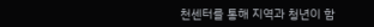천센터를 통해 지역과 청년이 함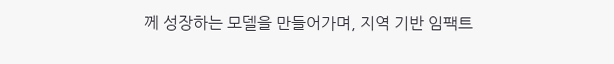께 성장하는 모델을 만들어가며, 지역 기반 임팩트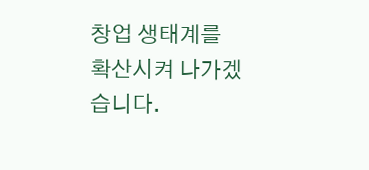창업 생태계를 확산시켜 나가겠습니다.